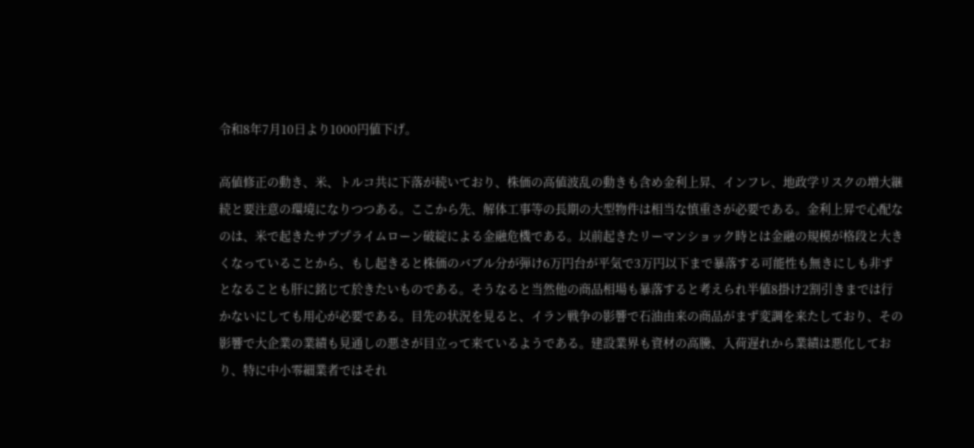令和8年7月10日より1000円値下げ。

高値修正の動き、米、トルコ共に下落が続いており、株価の高値波乱の動きも含め金利上昇、インフレ、地政学リスクの増大継続と要注意の環境になりつつある。ここから先、解体工事等の長期の大型物件は相当な慎重さが必要である。金利上昇で心配なのは、米で起きたサブプライムローン破綻による金融危機である。以前起きたリーマンショック時とは金融の規模が格段と大きくなっていることから、もし起きると株価のバブル分が弾け6万円台が平気で3万円以下まで暴落する可能性も無きにしも非ずとなることも肝に銘じて於きたいものである。そうなると当然他の商品相場も暴落すると考えられ半値8掛け2割引きまでは行かないにしても用心が必要である。目先の状況を見ると、イラン戦争の影響で石油由来の商品がまず変調を来たしており、その影響で大企業の業績も見通しの悪さが目立って来ているようである。建設業界も資材の高騰、入荷遅れから業績は悪化しており、特に中小零細業者ではそれ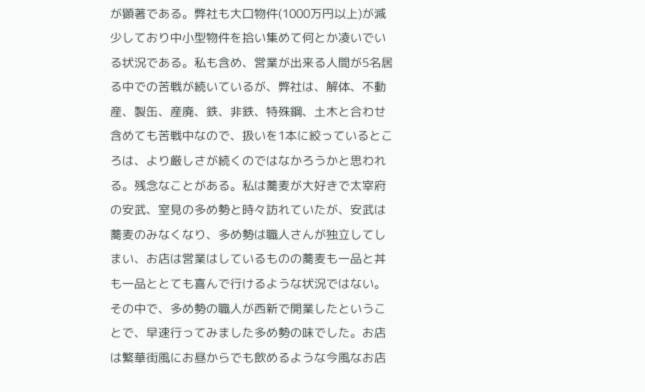が顕著である。弊社も大口物件(1000万円以上)が減少しており中小型物件を拾い集めて何とか凌いでいる状況である。私も含め、営業が出来る人間が5名居る中での苦戦が続いているが、弊社は、解体、不動産、製缶、産廃、鉄、非鉄、特殊鋼、土木と合わせ含めても苦戦中なので、扱いを1本に絞っているところは、より厳しさが続くのではなかろうかと思われる。残念なことがある。私は蕎麦が大好きで太宰府の安武、室見の多め勢と時々訪れていたが、安武は蕎麦のみなくなり、多め勢は職人さんが独立してしまい、お店は営業はしているものの蕎麦も一品と丼も一品ととても喜んで行けるような状況ではない。その中で、多め勢の職人が西新で開業したということで、早速行ってみました多め勢の味でした。お店は繁華街風にお昼からでも飲めるような今風なお店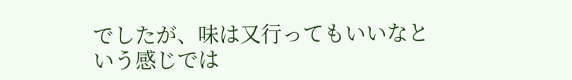でしたが、味は又行ってもいいなという感じでは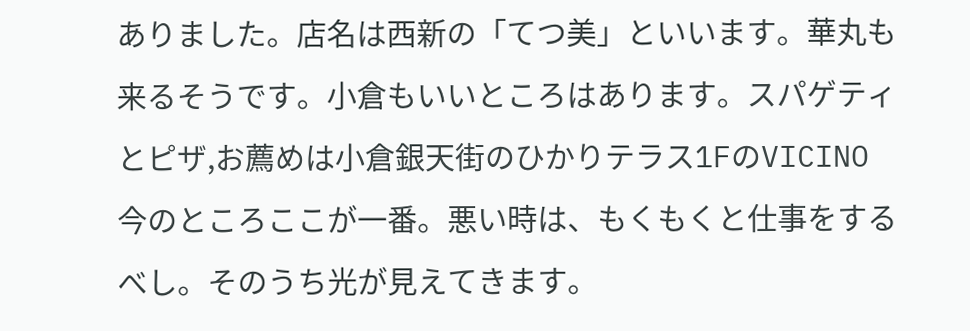ありました。店名は西新の「てつ美」といいます。華丸も来るそうです。小倉もいいところはあります。スパゲティとピザ,お薦めは小倉銀天街のひかりテラス1FのVICINO 今のところここが一番。悪い時は、もくもくと仕事をするべし。そのうち光が見えてきます。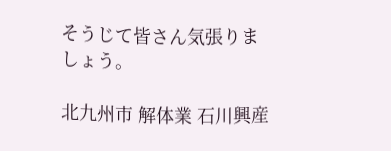そうじて皆さん気張りましょう。

北九州市 解体業 石川興産